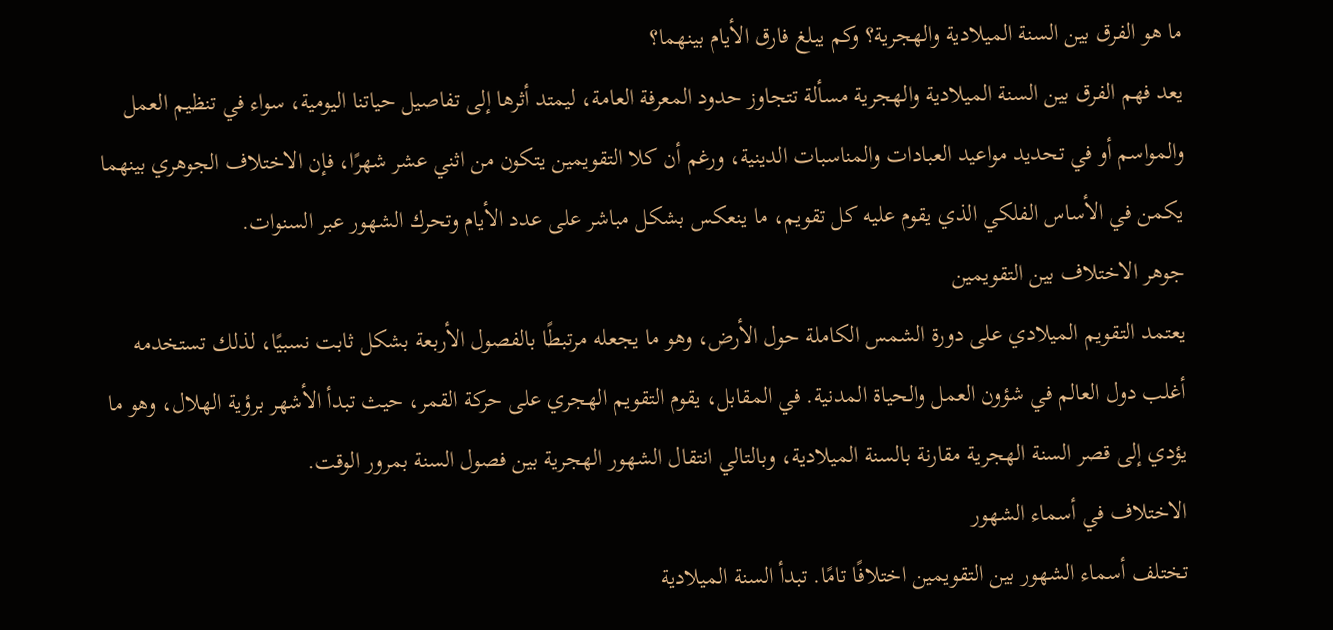ما هو الفرق بين السنة الميلادية والهجرية؟ وكم يبلغ فارق الأيام بينهما؟
يعد فهم الفرق بين السنة الميلادية والهجرية مسألة تتجاوز حدود المعرفة العامة، ليمتد أثرها إلى تفاصيل حياتنا اليومية، سواء في تنظيم العمل والمواسم أو في تحديد مواعيد العبادات والمناسبات الدينية، ورغم أن كلا التقويمين يتكون من اثني عشر شهرًا، فإن الاختلاف الجوهري بينهما يكمن في الأساس الفلكي الذي يقوم عليه كل تقويم، ما ينعكس بشكل مباشر على عدد الأيام وتحرك الشهور عبر السنوات.
جوهر الاختلاف بين التقويمين
يعتمد التقويم الميلادي على دورة الشمس الكاملة حول الأرض، وهو ما يجعله مرتبطًا بالفصول الأربعة بشكل ثابت نسبيًا، لذلك تستخدمه أغلب دول العالم في شؤون العمل والحياة المدنية. في المقابل، يقوم التقويم الهجري على حركة القمر، حيث تبدأ الأشهر برؤية الهلال، وهو ما يؤدي إلى قصر السنة الهجرية مقارنة بالسنة الميلادية، وبالتالي انتقال الشهور الهجرية بين فصول السنة بمرور الوقت.
الاختلاف في أسماء الشهور
تختلف أسماء الشهور بين التقويمين اختلافًا تامًا. تبدأ السنة الميلادية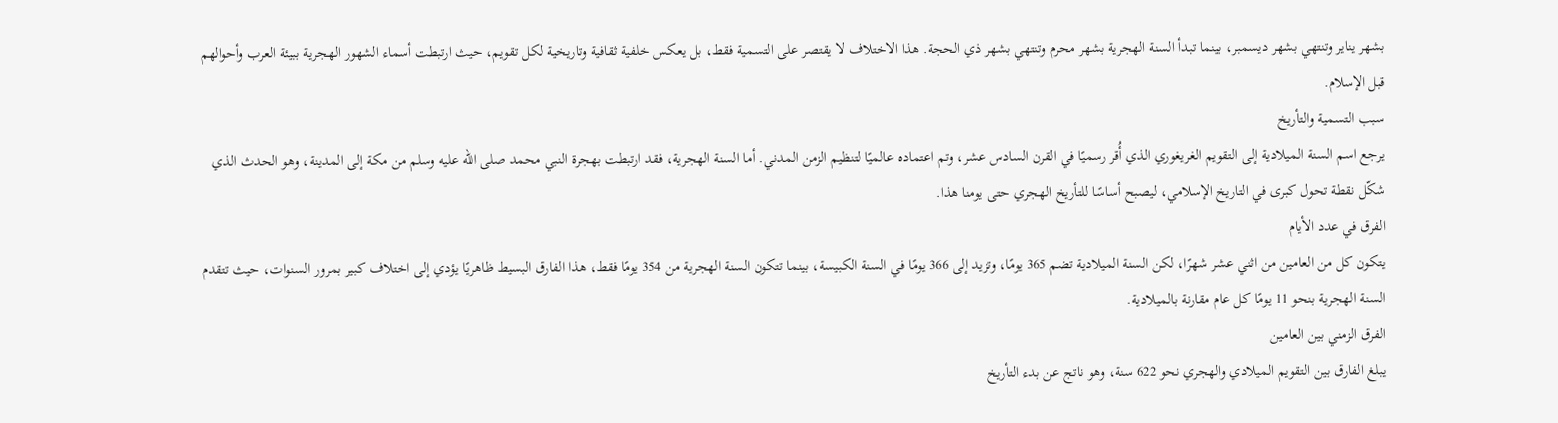بشهر يناير وتنتهي بشهر ديسمبر، بينما تبدأ السنة الهجرية بشهر محرم وتنتهي بشهر ذي الحجة. هذا الاختلاف لا يقتصر على التسمية فقط، بل يعكس خلفية ثقافية وتاريخية لكل تقويم، حيث ارتبطت أسماء الشهور الهجرية ببيئة العرب وأحوالهم قبل الإسلام.
سبب التسمية والتأريخ
يرجع اسم السنة الميلادية إلى التقويم الغريغوري الذي أُقر رسميًا في القرن السادس عشر، وتم اعتماده عالميًا لتنظيم الزمن المدني. أما السنة الهجرية، فقد ارتبطت بهجرة النبي محمد صلى الله عليه وسلم من مكة إلى المدينة، وهو الحدث الذي شكّل نقطة تحول كبرى في التاريخ الإسلامي، ليصبح أساسًا للتأريخ الهجري حتى يومنا هذا.
الفرق في عدد الأيام
يتكون كل من العامين من اثني عشر شهرًا، لكن السنة الميلادية تضم 365 يومًا، وتزيد إلى 366 يومًا في السنة الكبيسة، بينما تتكون السنة الهجرية من 354 يومًا فقط، هذا الفارق البسيط ظاهريًا يؤدي إلى اختلاف كبير بمرور السنوات، حيث تتقدم السنة الهجرية بنحو 11 يومًا كل عام مقارنة بالميلادية.
الفرق الزمني بين العامين
يبلغ الفارق بين التقويم الميلادي والهجري نحو 622 سنة، وهو ناتج عن بدء التأريخ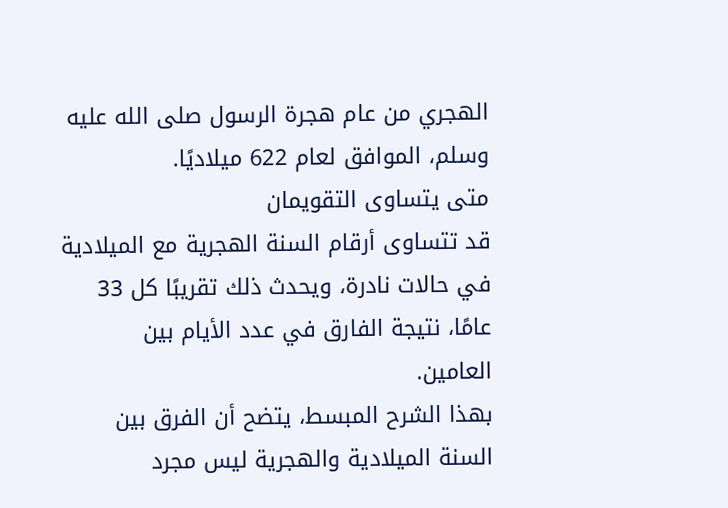الهجري من عام هجرة الرسول صلى الله عليه وسلم، الموافق لعام 622 ميلاديًا.
متى يتساوى التقويمان
قد تتساوى أرقام السنة الهجرية مع الميلادية في حالات نادرة، ويحدث ذلك تقريبًا كل 33 عامًا، نتيجة الفارق في عدد الأيام بين العامين.
بهذا الشرح المبسط، يتضح أن الفرق بين السنة الميلادية والهجرية ليس مجرد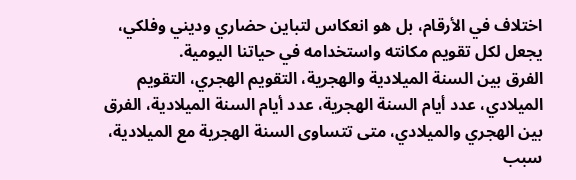اختلاف في الأرقام، بل هو انعكاس لتباين حضاري وديني وفلكي، يجعل لكل تقويم مكانته واستخدامه في حياتنا اليومية.
الفرق بين السنة الميلادية والهجرية، التقويم الهجري، التقويم الميلادي، عدد أيام السنة الهجرية، عدد أيام السنة الميلادية، الفرق بين الهجري والميلادي، متى تتساوى السنة الهجرية مع الميلادية، سبب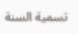تسمية السنة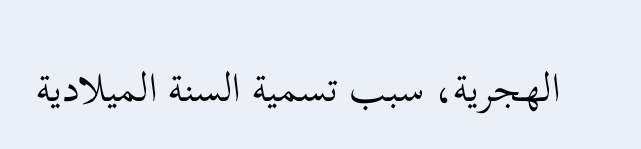الهجرية، سبب تسمية السنة الميلادية